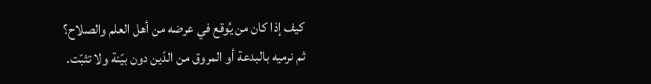كيف إذا كان من يُوقع في عرضه من أهل العلم والصلاح؟
ثم نرميه بالبدعة أو المروق من الدّين دون بيّنة ولا تثبّت.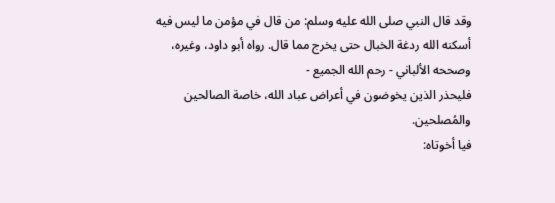وقد قال النبي صلى الله عليه وسلم: من قال في مؤمن ما ليس فيه أسكنه الله ردغة الخبال حتى يخرج مما قال. رواه أبو داود، وغيره، وصححه الألباني - رحم الله الجميع -
فليحذر الذين يخوضون في أعراض عباد الله، خاصة الصالحين والمُصلحين.
فيا أخوتاه: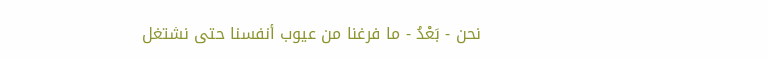نحن - بَعْدُ - ما فرغنا من عيوب أنفسنا حتى نشتغل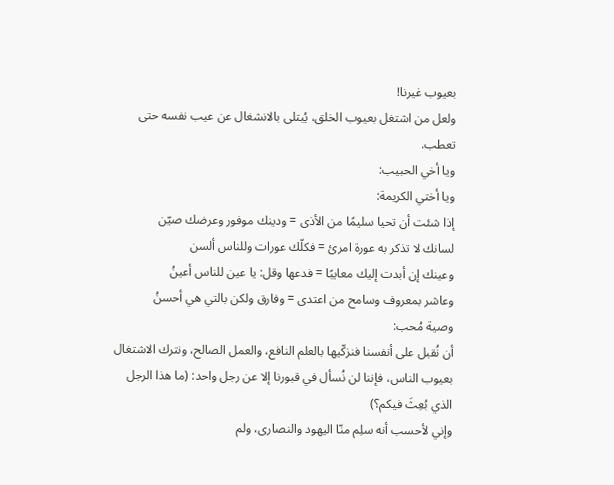بعيوب غيرنا!
ولعل من اشتغل بعيوب الخلق، يُبتلى بالانشغال عن عيب نفسه حتى تعطب.
ويا أخي الحبيب:
ويا أختي الكريمة:
إذا شئت أن تحيا سليمًا من الأذى = ودينك موفور وعرضك صيّن
لسانك لا تذكر به عورة امرئ = فكلّك عورات وللناس ألسن
وعينك إن أبدت إليك معايبًا = فدعها وقل: يا عين للناس أعينُ
وعاشر بمعروف وسامح من اعتدى = وفارق ولكن بالتي هي أحسنُ
وصية مُحب:
أن نُقبل على أنفسنا فنزكّيها بالعلم النافع، والعمل الصالح، ونترك الاشتغال بعيوب الناس، فإننا لن نُسأل في قبورنا إلا عن رجل واحد: (ما هذا الرجل الذي بُعِثَ فيكم؟)
وإني لأحسب أنه سلِم منّا اليهود والنصارى، ولم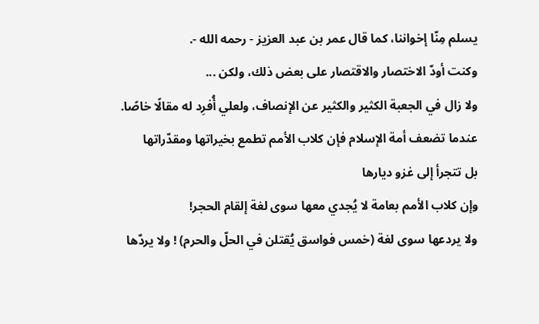يسلم مِنّا إخواننا، كما قال عمر بن عبد العزيز - رحمه الله -.
وكنت أودّ الاختصار والاقتصار على بعض ذلك، ولكن ...
ولا زال في الجعبة الكثير والكثير عن الإنصاف، ولعلي أُفرِد له مقالًا خاصًا.
عندما تضعف أمة الإسلام فإن كلاب الأمم تطمع بخيراتها ومقدّراتها
بل تتجرأ إلى غزو ديارها
وإن كلاب الأمم بعامة لا يُجدي معها سوى لغة إلقام الحجر!
ولا يردعها سوى لغة (خمس فواسق يُقتلن في الحلّ والحرم) ! ولا يردّها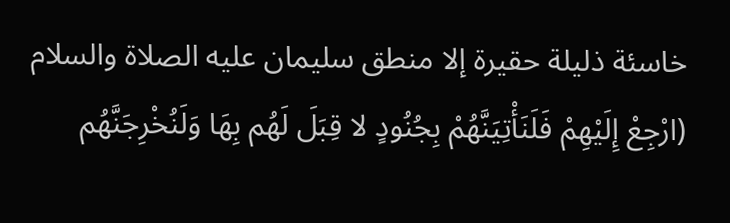خاسئة ذليلة حقيرة إلا منطق سليمان عليه الصلاة والسلام (ارْجِعْ إِلَيْهِمْ فَلَنَأْتِيَنَّهُمْ بِجُنُودٍ لا قِبَلَ لَهُم بِهَا وَلَنُخْرِجَنَّهُم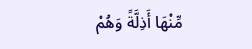مِّنْهَا أَذِلَّةً وَهُمْ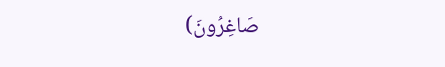صَاغِرُونَ)